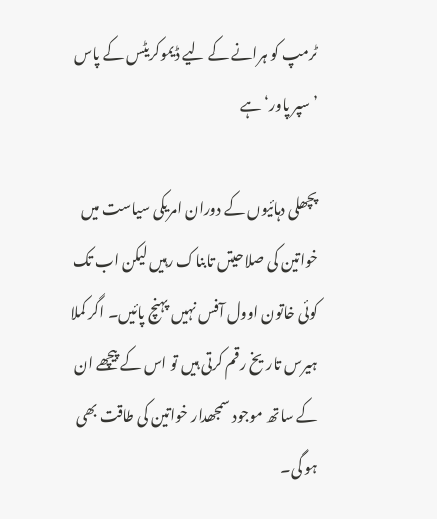ٹرمپ کو ہرانے کے لیے ڈیموکریٹس کے پاس ’سپر پاور‘ ہے

پچھلی دہائیوں کے دوران امریکی سیاست میں خواتین کی صلاحیتں تابناک رہیں لیکن اب تک کوئی خاتون اوول آفس نہیں پہنچ پائیں۔ اگر کملا ہیرس تاریخ رقم کرتی ہیں تو اس کے پیچھے ان کے ساتھ موجود سمجھدار خواتین کی طاقت بھی ہو گی۔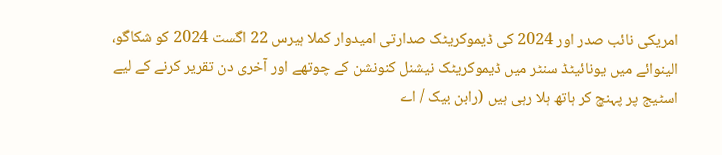امریکی نائب صدر اور 2024 کی ڈیموکریٹک صدارتی امیدوار کملا ہیرس 22 اگست 2024 کو شکاگو، الینوائے میں یونائیٹڈ سنٹر میں ڈیموکریٹک نیشنل کنونشن کے چوتھے اور آخری دن تقریر کرنے کے لیے اسٹیج پر پہنچ کر ہاتھ ہلا رہی ہیں (رابن بیک / اے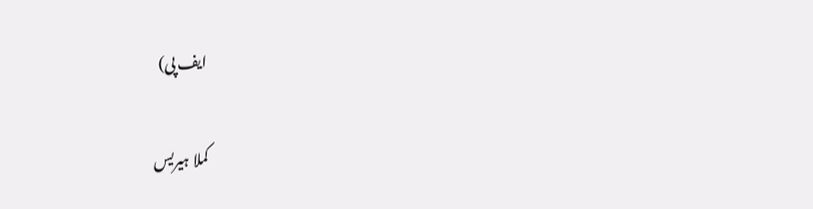ایف پی)

کملا ہیریس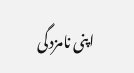اپنی نامزدگی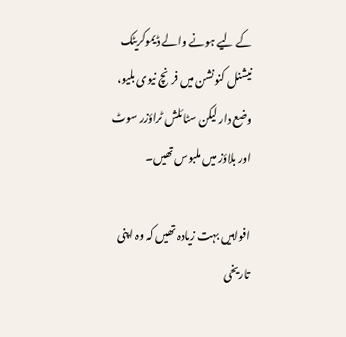کے لیے ہونے والے ڈیموکریٹک نیشنل کنونشن میں فرنچ نیوی بلیو، وضع دار لیکن سٹائلش ٹراؤزر سوٹ اور بلاؤز میں ملبوس تھیں۔

افواہیں بہت زیادہ تھیں کہ وہ اپنی تاریخی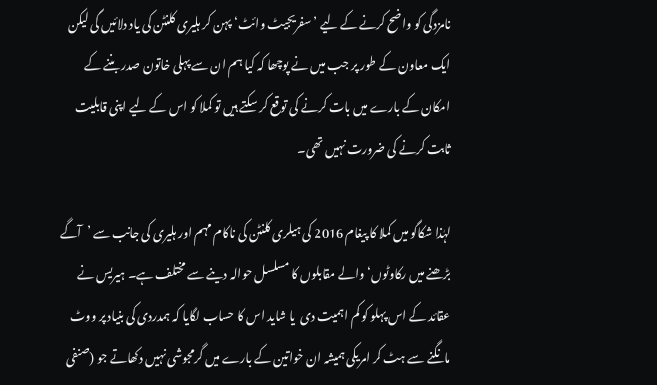نامزدگی کو واضح کرنے کے لیے ’سفریجیٹ وائٹ‘ پہن کر ہلیری کلنٹن کی یاد دلائیں گی لیکن ایک معاون کے طور پر جب میں نے پوچھا کہ کیا ہم ان سے پہلی خاتون صدر بننے کے امکان کے بارے میں بات کرنے کی توقع کر سکتے ہیں تو کملا کو اس کے لیے اپنی قابلیت ثابت کرنے کی ضرورت نہیں تھی۔

لہٰذا شکاگو میں کملا کا پیغام 2016 کی ہیلری کلنٹن کی ناکام مہم اور ہلیری کی جانب سے ’آگے بڑھنے میں رکاوٹوں‘ والے مقابلوں کا مسلسل حوالہ دینے سے مختلف ہے۔ ہیریس نے عقائد کے اس پہلو کو کم اہمیت دی  یا شاید اس کا حساب لگایا کہ ہمدردی کی بنیاد پر ووٹ مانگنے سے ہٹ کر امریکی ہمیشہ ان خواتین کے بارے میں گرمجوشی نہیں دکھاتے جو (صنفی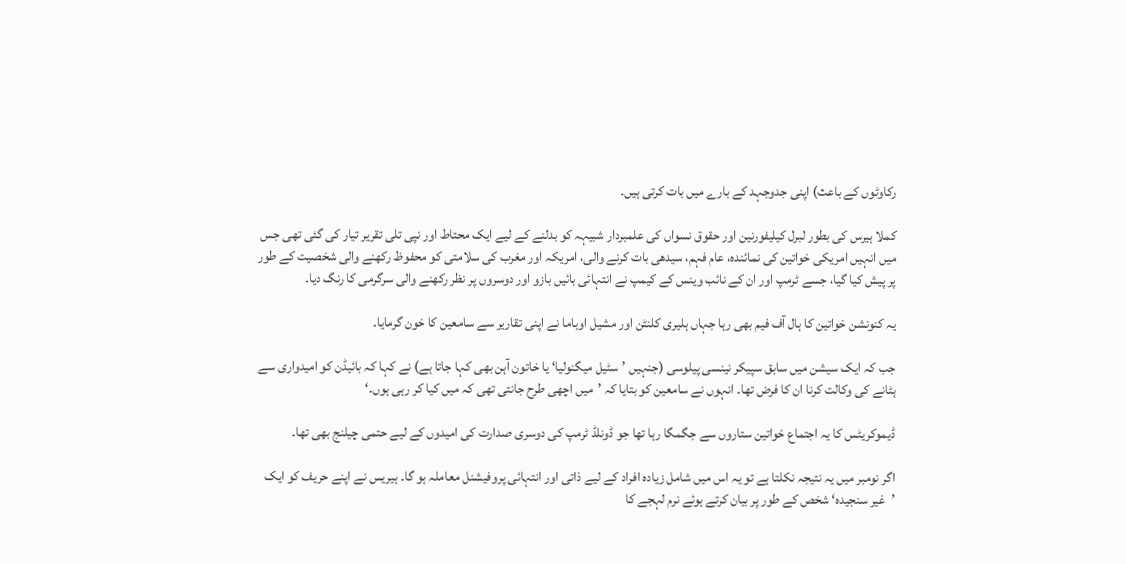رکاوٹوں کے باعث) اپنی جدوجہد کے بارے میں بات کرتی ہیں۔

کملا ہیرس کی بطور لبرل کیلیفورنین اور حقوق نسواں کی علمبردار شبیہہ کو بدلنے کے لیے ایک محتاط اور نپی تلی تقریر تیار کی گئی تھی جس میں انہیں امریکی خواتین کی نمائندہ، عام فہم، سیدھی بات کرنے والی، امریکہ اور مغرب کی سلامتی کو محفوظ رکھنے والی شخصیت کے طور پر پیش کیا گیا، جسے ٹرمپ اور ان کے نائب وینس کے کیمپ نے انتہائی بائیں بازو اور دوسروں پر نظر رکھنے والی سرگرمی کا رنگ دیا۔

یہ کنونشن خواتین کا ہال آف فیم بھی رہا جہاں ہلیری کلنٹن اور مشیل اوباما نے اپنی تقاریر سے سامعین کا خون گرمایا۔

جب کہ ایک سیشن میں سابق سپیکر نینسی پیلوسی (جنہیں ’سٹیل میگنولیا‘ یا خاتون آہن بھی کہا جاتا ہے) نے کہا کہ بائیڈن کو امیدواری سے ہٹانے کی وکالت کرنا ان کا فرض تھا۔ انہوں نے سامعین کو بتایا کہ ’میں اچھی طرح جانتی تھی کہ میں کیا کر رہی ہوں۔‘

ڈیموکریٹس کا یہ اجتماع خواتین ستاروں سے جگمگا رہا تھا جو ڈونلڈ ٹرمپ کی دوسری صدارت کی امیدوں کے لیے حتمی چیلنج بھی تھا۔

اگر نومبر میں یہ نتیجہ نکلتا ہے تو یہ اس میں شامل زیادہ افراد کے لیے ذاتی اور انتہائی پروفیشنل معاملہ ہو گا۔ ہیریس نے اپنے حریف کو ایک ’غیر سنجیدہ‘ شخص کے طور پر بیان کرتے ہوئے نرم لہجے کا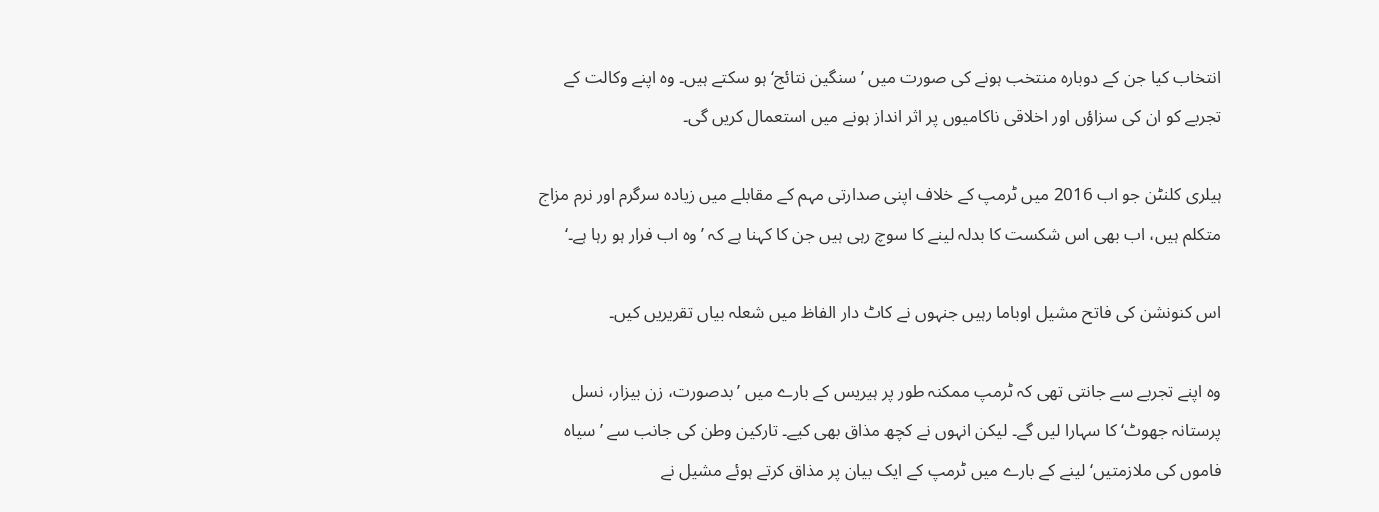انتخاب کیا جن کے دوبارہ منتخب ہونے کی صورت میں ’سنگین نتائج‘ ہو سکتے ہیں۔ وہ اپنے وکالت کے تجربے کو ان کی سزاؤں اور اخلاقی ناکامیوں پر اثر انداز ہونے میں استعمال کریں گی۔

ہیلری کلنٹن جو اب 2016 میں ٹرمپ کے خلاف اپنی صدارتی مہم کے مقابلے میں زیادہ سرگرم اور نرم مزاج  متکلم ہیں، اب بھی اس شکست کا بدلہ لینے کا سوچ رہی ہیں جن کا کہنا ہے کہ ’وہ اب فرار ہو رہا ہے۔‘

اس کنونشن کی فاتح مشیل اوباما رہیں جنہوں نے کاٹ دار الفاظ میں شعلہ بیاں تقریریں کیں۔

وہ اپنے تجربے سے جانتی تھی کہ ٹرمپ ممکنہ طور پر ہیریس کے بارے میں ’بدصورت، زن بیزار، نسل پرستانہ جھوٹ‘ کا سہارا لیں گے۔ لیکن انہوں نے کچھ مذاق بھی کیے۔ تارکین وطن کی جانب سے ’سیاہ فاموں کی ملازمتیں‘ لینے کے بارے میں ٹرمپ کے ایک بیان پر مذاق کرتے ہوئے مشیل نے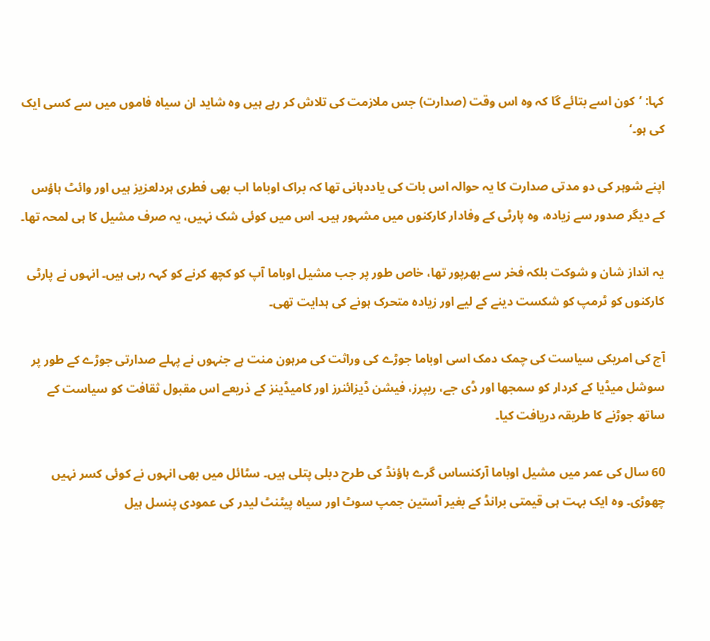کہا: ’کون اسے بتائے گا کہ وہ اس وقت (صدارت) جس ملازمت کی تلاش کر رہے ہیں وہ شاید ان سیاہ فاموں میں سے کسی ایک کی ہو۔‘

اپنے شوہر کی دو مدتی صدارت کا یہ حوالہ اس بات کی یاددہانی تھا کہ براک اوباما اب بھی فطری ہردلعزیز ہیں اور وائٹ ہاؤس کے دیگر صدور سے زیادہ، وہ پارٹی کے وفادار کارکنوں میں مشہور ہیں۔ اس میں کوئی شک نہیں، یہ صرف مشیل کا ہی لمحہ تھا۔

یہ انداز شان و شوکت بلکہ فخر سے بھرپور تھا، خاص طور پر جب مشیل اوباما آپ کو کچھ کرنے کو کہہ رہی ہیں۔ انہوں نے پارٹی کارکنوں کو ٹرمپ کو شکست دینے کے لیے اور زیادہ متحرک ہونے کی ہدایت تھی۔

آج کی امریکی سیاست کی چمک دمک اسی اوباما جوڑے کی وراثت کی مرہون منت ہے جنہوں نے پہلے صدارتی جوڑے کے طور پر سوشل میڈیا کے کردار کو سمجھا اور ڈی جے، ریپرز، فیشن ڈیزائنرز اور کامیڈینز کے ذریعے اس مقبول ثقافت کو سیاست کے ساتھ جوڑنے کا طریقہ دریافت کیا۔

60 سال کی عمر میں مشیل اوباما آرکنساس گرے ہاؤنڈ کی طرح دبلی پتلی ہیں۔ سٹائل میں بھی انہوں نے کوئی کسر نہیں چھوڑی۔ وہ ایک بہت ہی قیمتی برانڈ کے بغیر آستین جمپ سوٹ اور سیاہ پیٹنٹ لیدر کی عمودی پنسل ہیل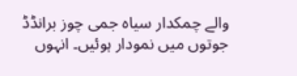والے چمکدار سیاہ جمی چوز برانڈڈ جوتوں میں نمودار ہوئیں۔ انہوں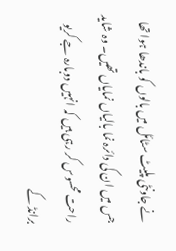نے جاونٹی پلیٹ سٹائل میں بالوں کو باندھا ہوا تھا جس میں ان کی دائرہ نما بالیاں نمایاں تھیں۔ وہ شاید راحت محسوس کر رہی ہیں کہ انہیں دوبارہ جے کریو برانڈ کے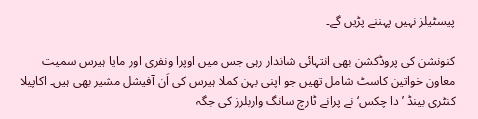پیسٹیلز نہیں پہننے پڑیں گے۔

کنونشن کی پروڈکشن بھی انتہائی شاندار رہی جس میں اوپرا ونفری اور مایا ہیرس سمیت معاون خواتین کاسٹ شامل تھیں جو اپنی بہن کملا ہیرس کی اَن آفیشل مشیر بھی ہیں۔ اکاپیلا کنٹری بینڈ ’دا چکس‘ نے پرانے ٹارچ سانگ واربلرز کی جگہ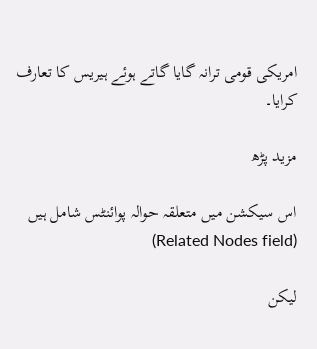امریکی قومی ترانہ گایا گاتے ہوئے ہیریس کا تعارف کرایا۔

مزید پڑھ

اس سیکشن میں متعلقہ حوالہ پوائنٹس شامل ہیں (Related Nodes field)

لیکن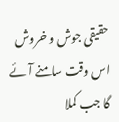حقیقی جوش و خروش اس وقت سامنے آئے گا جب کملا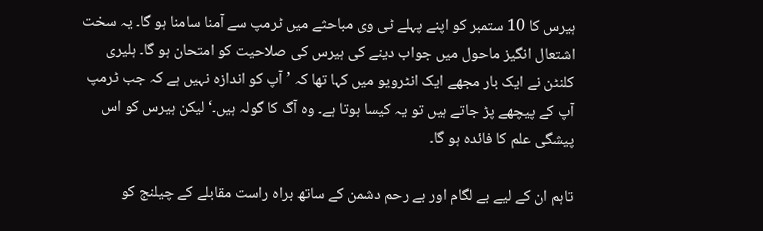ہیرس کا 10 ستمبر کو اپنے پہلے ٹی وی مباحثے میں ٹرمپ سے آمنا سامنا ہو گا۔ یہ سخت اشتعال انگیز ماحول میں جواب دینے کی ہیرس کی صلاحیت کو امتحان ہو گا۔ ہلیری کلنٹن نے ایک بار مجھے ایک انٹرویو میں کہا تھا کہ ’آپ کو اندازہ نہیں ہے کہ جب ٹرمپ آپ کے پیچھے پڑ جاتے ہیں تو یہ کیسا ہوتا ہے۔ وہ آگ کا گولہ ہیں۔‘ لیکن ہیرس کو اس پیشگی علم کا فائدہ ہو گا۔

تاہم ان کے لیے بے لگام اور بے رحم دشمن کے ساتھ براہ راست مقابلے کے چیلنج کو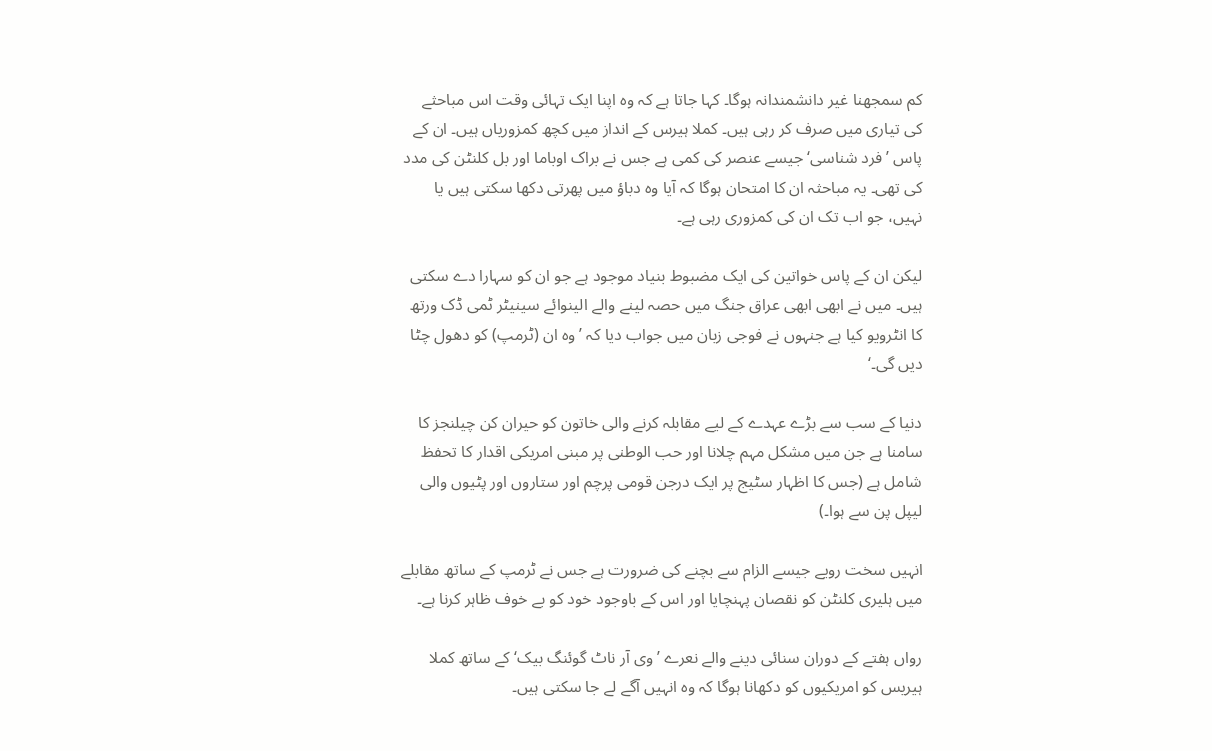کم سمجھنا غیر دانشمندانہ ہوگا۔ کہا جاتا ہے کہ وہ اپنا ایک تہائی وقت اس مباحثے کی تیاری میں صرف کر رہی ہیں۔ کملا ہیرس کے انداز میں کچھ کمزوریاں ہیں۔ ان کے پاس ’فرد شناسی‘ جیسے عنصر کی کمی ہے جس نے براک اوباما اور بل کلنٹن کی مدد کی تھی۔ یہ مباحثہ ان کا امتحان ہوگا کہ آیا وہ دباؤ میں پھرتی دکھا سکتی ہیں یا نہیں، جو اب تک ان کی کمزوری رہی ہے۔

لیکن ان کے پاس خواتین کی ایک مضبوط بنیاد موجود ہے جو ان کو سہارا دے سکتی ہیں۔ میں نے ابھی ابھی عراق جنگ میں حصہ لینے والے الینوائے سینیٹر ٹمی ڈک ورتھ کا انٹرویو کیا ہے جنہوں نے فوجی زبان میں جواب دیا کہ ’وہ ان (ٹرمپ) کو دھول چٹا دیں گی۔‘

دنیا کے سب سے بڑے عہدے کے لیے مقابلہ کرنے والی خاتون کو حیران کن چیلنجز کا سامنا ہے جن میں مشکل مہم چلانا اور حب الوطنی پر مبنی امریکی اقدار کا تحفظ شامل ہے (جس کا اظہار سٹیج پر ایک درجن قومی پرچم اور ستاروں اور پٹیوں والی لیپل پن سے ہوا۔)

انہیں سخت رویے جیسے الزام سے بچنے کی ضرورت ہے جس نے ٹرمپ کے ساتھ مقابلے میں ہلیری کلنٹن کو نقصان پہنچایا اور اس کے باوجود خود کو بے خوف ظاہر کرنا ہے۔

رواں ہفتے کے دوران سنائی دینے والے نعرے ’وی آر ناٹ گوئنگ بیک‘ کے ساتھ کملا ہیریس کو امریکیوں کو دکھانا ہوگا کہ وہ انہیں آگے لے جا سکتی ہیں۔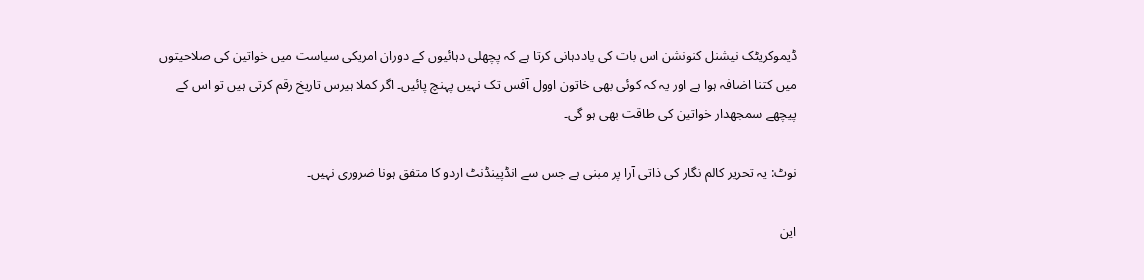ڈیموکریٹک نیشنل کنونشن اس بات کی یاددہانی کرتا ہے کہ پچھلی دہائیوں کے دوران امریکی سیاست میں خواتین کی صلاحیتوں میں کتنا اضافہ ہوا ہے اور یہ کہ کوئی بھی خاتون اوول آفس تک نہیں پہنچ پائیں۔ اگر کملا ہیرس تاریخ رقم کرتی ہیں تو اس کے پیچھے سمجھدار خواتین کی طاقت بھی ہو گی۔

نوٹ: یہ تحریر کالم نگار کی ذاتی آرا پر مبنی ہے جس سے انڈپینڈنٹ اردو کا متفق ہونا ضروری نہیں۔

این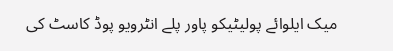میک ایلوائے پولیٹیکو پاور پلے انٹرویو پوڈ کاسٹ کی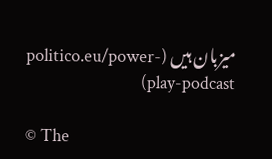میزبان ہیں (politico.eu/power-play-podcast)

© The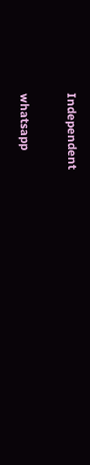Independent

whatsapp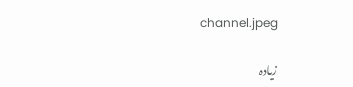channel.jpeg

زیادہ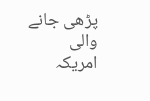پڑھی جانے والی امریکہ